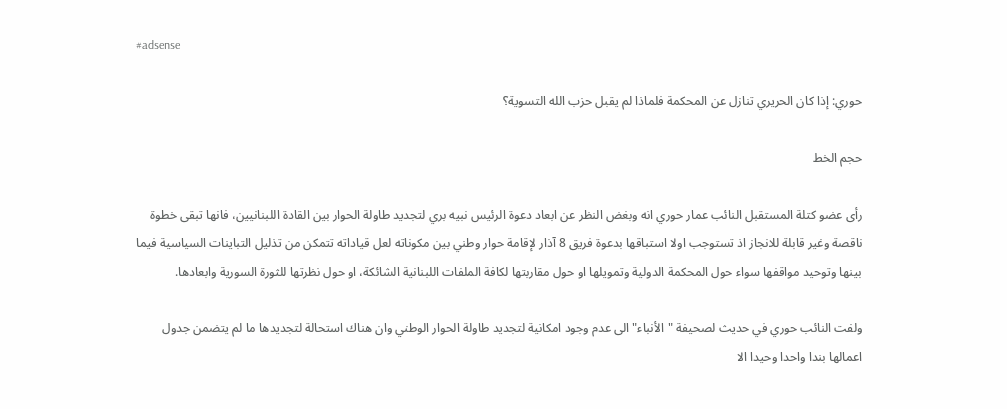#adsense

حوري: إذا كان الحريري تنازل عن المحكمة فلماذا لم يقبل حزب الله التسوية؟

حجم الخط

رأى عضو كتلة المستقبل النائب عمار حوري انه وبغض النظر عن ابعاد دعوة الرئيس نبيه بري لتجديد طاولة الحوار بين القادة اللبنانيين، فانها تبقى خطوة ناقصة وغير قابلة للانجاز اذ تستوجب اولا استباقها بدعوة فريق 8 آذار لإقامة حوار وطني بين مكوناته لعل قياداته تتمكن من تذليل التباينات السياسية فيما بينها وتوحيد مواقفها سواء حول المحكمة الدولية وتمويلها او حول مقاربتها لكافة الملفات اللبنانية الشائكة، او حول نظرتها للثورة السورية وابعادها.

ولفت النائب حوري في حديث لصحيفة "الأنباء" الى عدم وجود امكانية لتجديد طاولة الحوار الوطني وان هناك استحالة لتجديدها ما لم يتضمن جدول اعمالها بندا واحدا وحيدا الا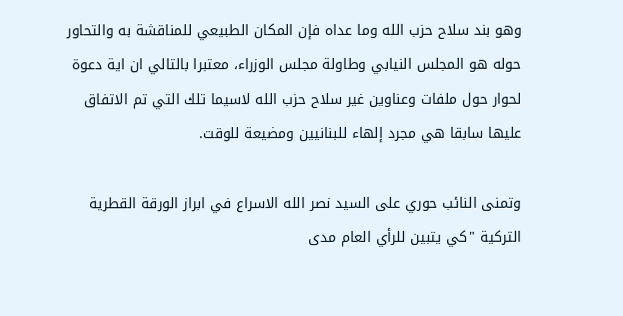وهو بند سلاح حزب الله وما عداه فإن المكان الطبيعي للمناقشة به والتحاور حوله هو المجلس النيابي وطاولة مجلس الوزراء، معتبرا بالتالي ان اية دعوة لحوار حول ملفات وعناوين غير سلاح حزب الله لاسيما تلك التي تم الاتفاق عليها سابقا هي مجرد إلهاء للبنانيين ومضيعة للوقت.

وتمنى النائب حوري على السيد نصر الله الاسراع في ابراز الورقة القطرية التركية "كي يتبين للرأي العام مدى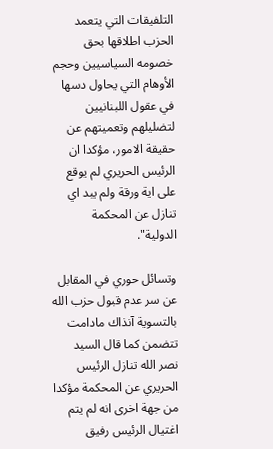التلفيقات التي يتعمد الحزب اطلاقها بحق خصومه السياسيين وحجم الأوهام التي يحاول دسها في عقول اللبنانيين لتضليلهم وتعميتهم عن حقيقة الامور، مؤكدا ان الرئيس الحريري لم يوقع على اية ورقة ولم يبد اي تنازل عن المحكمة الدولية".

وتسائل حوري في المقابل عن سر عدم قبول حزب الله بالتسوية آنذاك مادامت تتضمن كما قال السيد نصر الله تنازل الرئيس الحريري عن المحكمة مؤكدا من جهة اخرى انه لم يتم اغتيال الرئيس رفيق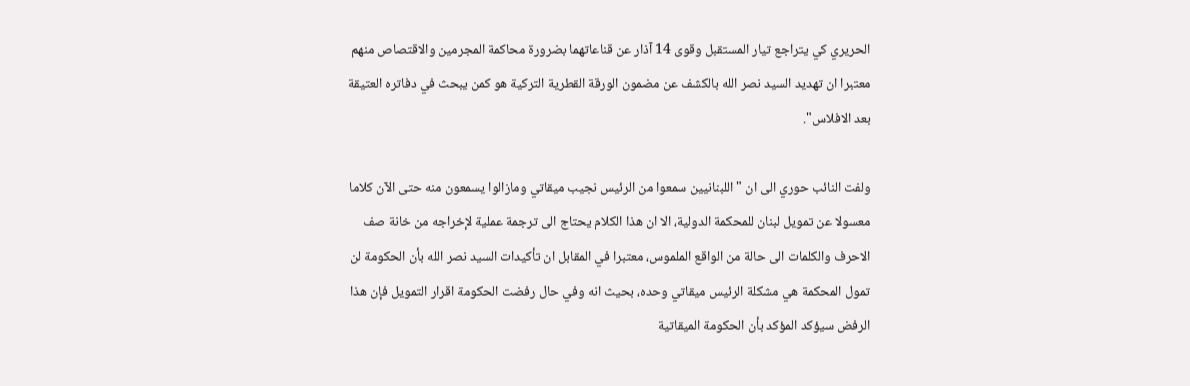الحريري كي يتراجع تيار المستقبل وقوى 14 آذار عن قناعاتهما بضرورة محاكمة المجرمين والاقتصاص منهم معتبرا ان تهديد السيد نصر الله بالكشف عن مضمون الورقة القطرية التركية هو كمن يبحث في دفاتره العتيقة بعد الافلاس".

ولفت النائب حوري الى ان "اللبنانيين سمعوا من الرئيس نجيب ميقاتي ومازالوا يسمعون منه حتى الآن كلاما معسولا عن تمويل لبنان للمحكمة الدولية، الا ان هذا الكلام يحتاج الى ترجمة عملية لإخراجه من خانة صف الاحرف والكلمات الى حالة من الواقع الملموس، معتبرا في المقابل ان تأكيدات السيد نصر الله بأن الحكومة لن تمول المحكمة هي مشكلة الرئيس ميقاتي وحده، بحيث انه وفي حال رفضت الحكومة اقرار التمويل فإن هذا الرفض سيؤكد المؤكد بأن الحكومة الميقاتية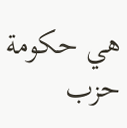هي حكومة حزب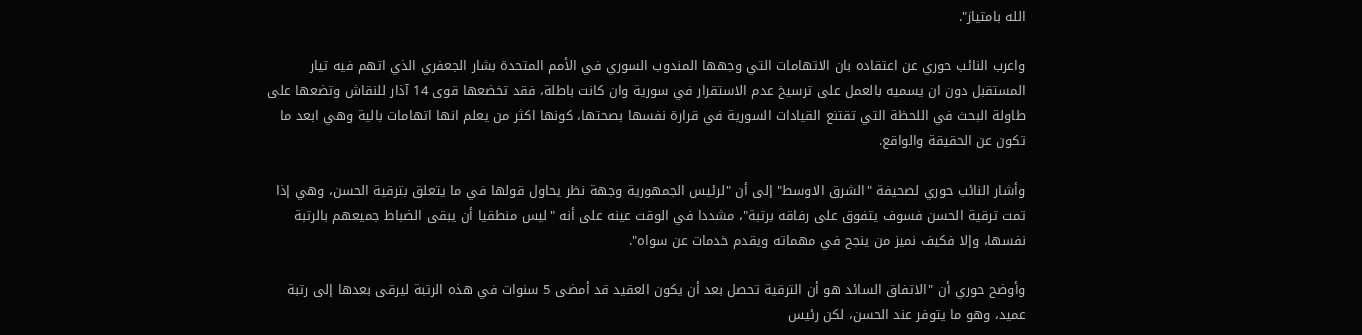الله بامتياز".

واعرب النائب حوري عن اعتقاده بان الاتهامات التي وجهها المندوب السوري في الأمم المتحدة بشار الجعفري الذي اتهم فيه تيار المستقبل دون ان يسميه بالعمل على ترسيخ عدم الاستقرار في سورية وان كانت باطلة، فقد تخضعها قوى 14 آذار للنقاش وتضعها على طاولة البحث في اللحظة التي تقتنع القيادات السورية في قرارة نفسها بصحتها، كونها اكثر من يعلم انها اتهامات بالية وهي ابعد ما تكون عن الحقيقة والواقع.

وأشار النائب حوري لصحيفة "الشرق الاوسط" إلى أن "لرئيس الجمهورية وجهة نظر يحاول قولها في ما يتعلق بترقية الحسن، وهي إذا تمت ترقية الحسن فسوف يتفوق على رفاقه برتبة"، مشددا في الوقت عينه على أنه "ليس منطقيا أن يبقى الضباط جميعهم بالرتبة نفسها، وإلا فكيف نميز من ينجح في مهماته ويقدم خدمات عن سواه".

وأوضح حوري أن "الاتفاق السائد هو أن الترقية تحصل بعد أن يكون العقيد قد أمضى 5 سنوات في هذه الرتبة ليرقى بعدها إلى رتبة عميد، وهو ما يتوفر عند الحسن، لكن رئيس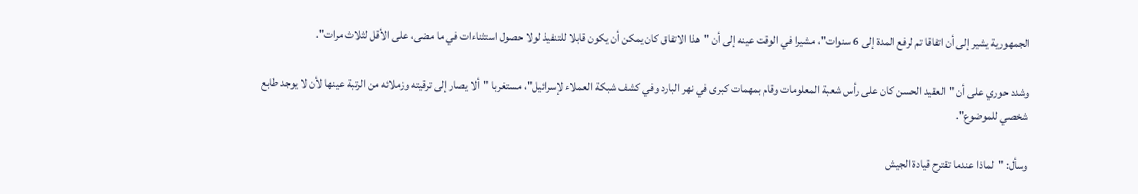الجمهورية يشير إلى أن اتفاقا تم لرفع المدة إلى 6 سنوات"، مشيرا في الوقت عينه إلى أن "هذا الاتفاق كان يمكن أن يكون قابلا للتنفيذ لولا حصول استثناءات في ما مضى، على الأقل لثلاث مرات".

وشدد حوري على أن "العقيد الحسن كان على رأس شعبة المعلومات وقام بمهمات كبرى في نهر البارد وفي كشف شبكة العملاء لإسرائيل"، مستغربا "ألا يصار إلى ترقيته وزملائه من الرتبة عينها لأن لا يوجد طابع شخصي للموضوع".

وسأل: "لماذا عندما تقترح قيادة الجيش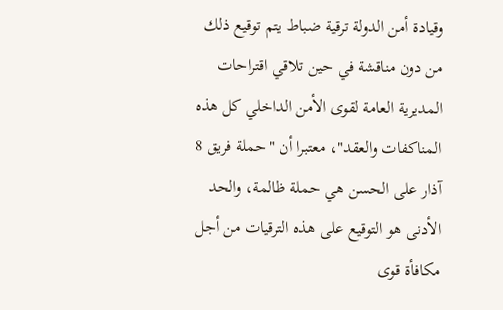وقيادة أمن الدولة ترقية ضباط يتم توقيع ذلك من دون مناقشة في حين تلاقي اقتراحات المديرية العامة لقوى الأمن الداخلي كل هذه المناكفات والعقد"، معتبرا أن "حملة فريق 8 آذار على الحسن هي حملة ظالمة، والحد الأدنى هو التوقيع على هذه الترقيات من أجل مكافأة قوى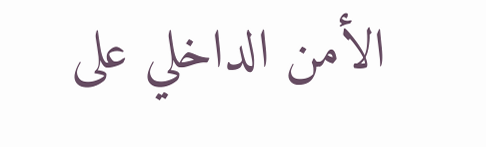الأمن الداخلي على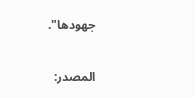جهودها".


المصدر: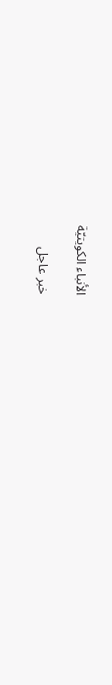الأنباء الكويتيّة

خبر عاجل